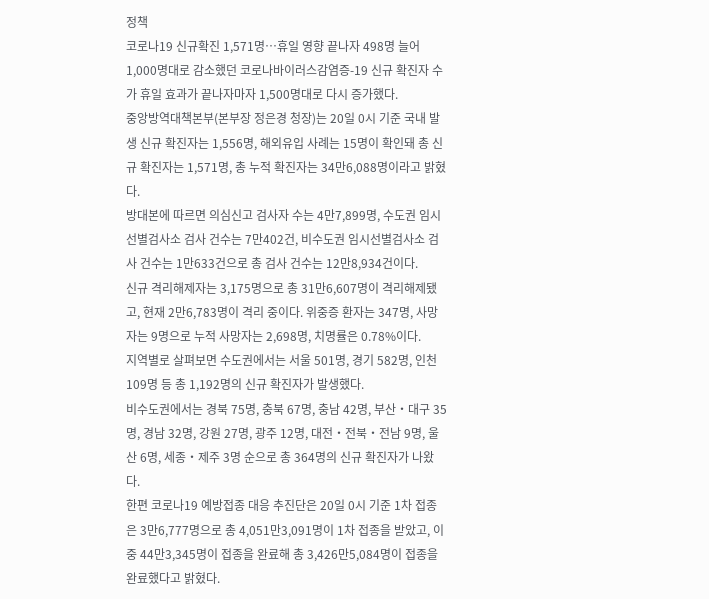정책
코로나19 신규확진 1,571명…휴일 영향 끝나자 498명 늘어
1,000명대로 감소했던 코로나바이러스감염증-19 신규 확진자 수가 휴일 효과가 끝나자마자 1,500명대로 다시 증가했다.
중앙방역대책본부(본부장 정은경 청장)는 20일 0시 기준 국내 발생 신규 확진자는 1,556명, 해외유입 사례는 15명이 확인돼 총 신규 확진자는 1,571명, 총 누적 확진자는 34만6,088명이라고 밝혔다.
방대본에 따르면 의심신고 검사자 수는 4만7,899명, 수도권 임시선별검사소 검사 건수는 7만402건, 비수도권 임시선별검사소 검사 건수는 1만633건으로 총 검사 건수는 12만8,934건이다.
신규 격리해제자는 3,175명으로 총 31만6,607명이 격리해제됐고, 현재 2만6,783명이 격리 중이다. 위중증 환자는 347명, 사망자는 9명으로 누적 사망자는 2,698명, 치명률은 0.78%이다.
지역별로 살펴보면 수도권에서는 서울 501명, 경기 582명, 인천 109명 등 총 1,192명의 신규 확진자가 발생했다.
비수도권에서는 경북 75명, 충북 67명, 충남 42명, 부산‧대구 35명, 경남 32명, 강원 27명, 광주 12명, 대전‧전북‧전남 9명, 울산 6명, 세종‧제주 3명 순으로 총 364명의 신규 확진자가 나왔다.
한편 코로나19 예방접종 대응 추진단은 20일 0시 기준 1차 접종은 3만6,777명으로 총 4,051만3,091명이 1차 접종을 받았고, 이 중 44만3,345명이 접종을 완료해 총 3,426만5,084명이 접종을 완료했다고 밝혔다.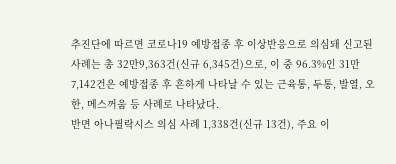추진단에 따르면 코로나19 예방접종 후 이상반응으로 의심돼 신고된 사례는 총 32만9,363건(신규 6,345건)으로, 이 중 96.3%인 31만7,142건은 예방접종 후 흔하게 나타날 수 있는 근육통, 두통, 발열, 오한, 메스꺼움 등 사례로 나타났다.
반면 아나필락시스 의심 사례 1,338건(신규 13건), 주요 이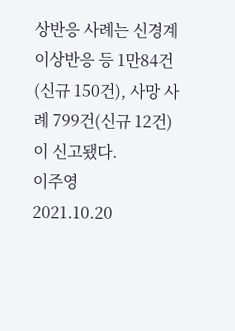상반응 사례는 신경계 이상반응 등 1만84건(신규 150건), 사망 사례 799건(신규 12건)이 신고됐다.
이주영
2021.10.20